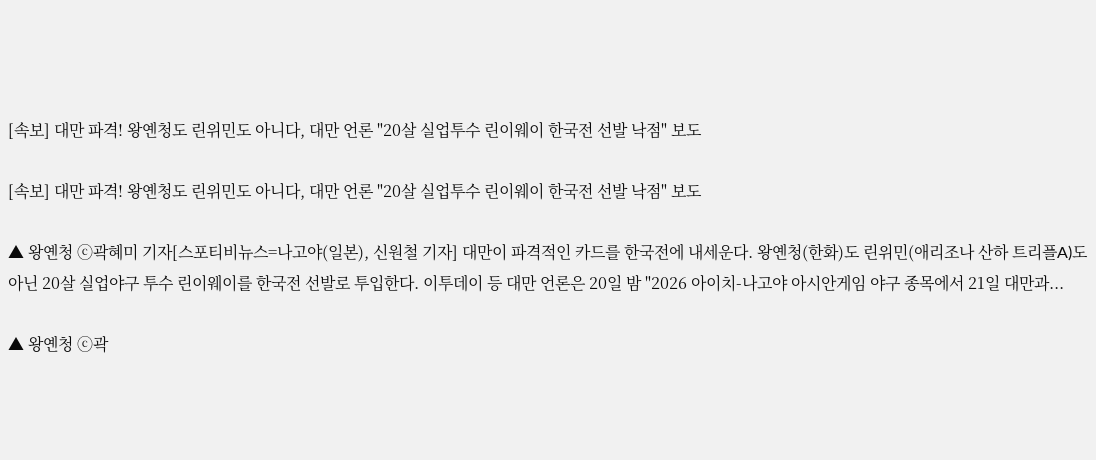[속보] 대만 파격! 왕옌청도 린위민도 아니다, 대만 언론 "20살 실업투수 린이웨이 한국전 선발 낙점" 보도

[속보] 대만 파격! 왕옌청도 린위민도 아니다, 대만 언론 "20살 실업투수 린이웨이 한국전 선발 낙점" 보도

▲ 왕옌청 ⓒ곽혜미 기자[스포티비뉴스=나고야(일본), 신원철 기자] 대만이 파격적인 카드를 한국전에 내세운다. 왕옌청(한화)도 린위민(애리조나 산하 트리플A)도 아닌 20살 실업야구 투수 린이웨이를 한국전 선발로 투입한다. 이투데이 등 대만 언론은 20일 밤 "2026 아이치-나고야 아시안게임 야구 종목에서 21일 대만과...

▲ 왕옌청 ⓒ곽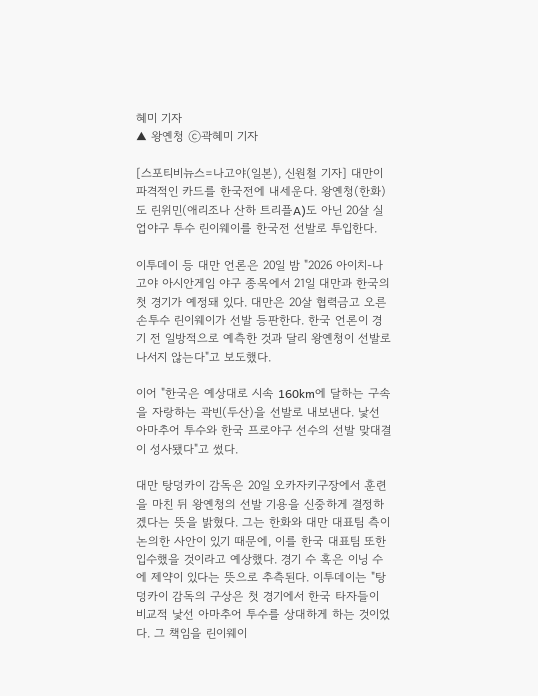혜미 기자
▲ 왕옌청 ⓒ곽혜미 기자

[스포티비뉴스=나고야(일본), 신원철 기자] 대만이 파격적인 카드를 한국전에 내세운다. 왕옌청(한화)도 린위민(애리조나 산하 트리플A)도 아닌 20살 실업야구 투수 린이웨이를 한국전 선발로 투입한다.

이투데이 등 대만 언론은 20일 밤 "2026 아이치-나고야 아시안게임 야구 종목에서 21일 대만과 한국의 첫 경기가 예정돼 있다. 대만은 20살 협력금고 오른손투수 린이웨이가 선발 등판한다. 한국 언론이 경기 전 일방적으로 예측한 것과 달리 왕옌청이 선발로 나서지 않는다"고 보도했다.

이어 "한국은 예상대로 시속 160km에 달하는 구속을 자랑하는 곽빈(두산)을 선발로 내보낸다. 낯선 아마추어 투수와 한국 프로야구 선수의 선발 맞대결이 성사됐다"고 썼다.

대만 탕덩카이 감독은 20일 오카자키구장에서 훈련을 마친 뒤 왕옌청의 선발 기용을 신중하게 결정하겠다는 뜻을 밝혔다. 그는 한화와 대만 대표팀 측이 논의한 사안이 있기 때문에, 이를 한국 대표팀 또한 입수했을 것이라고 예상했다. 경기 수 혹은 이닝 수에 제약이 있다는 뜻으로 추측된다. 이투데이는 "탕덩카이 감독의 구상은 첫 경기에서 한국 타자들이 비교적 낯선 아마추어 투수를 상대하게 하는 것이었다. 그 책임을 린이웨이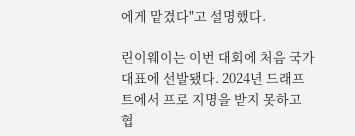에게 맡겼다"고 설명했다.

린이웨이는 이번 대회에 처음 국가대표에 선발됐다. 2024년 드래프트에서 프로 지명을 받지 못하고 협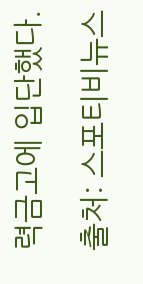력금고에 입단했다.

출처: 스포티비뉴스